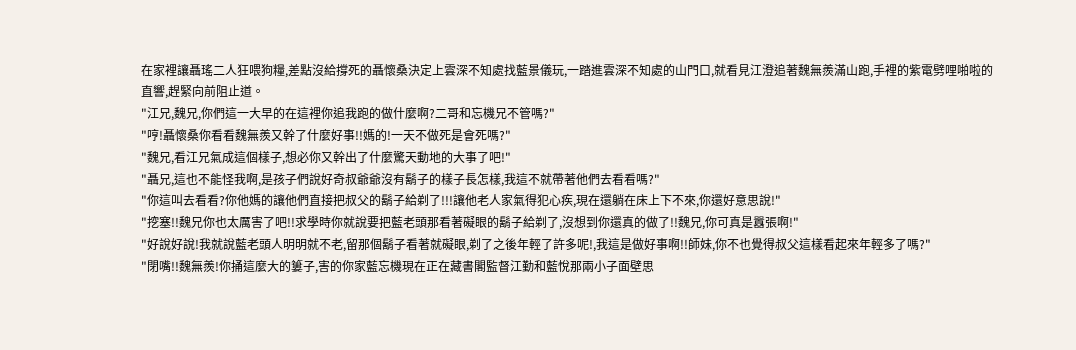在家裡讓聶瑤二人狂喂狗糧,差點沒給撐死的聶懷桑決定上雲深不知處找藍景儀玩,一踏進雲深不知處的山門口,就看見江澄追著魏無羨滿山跑,手裡的紫電劈哩啪啦的直響,趕緊向前阻止道。
"江兄,魏兄,你們這一大早的在這裡你追我跑的做什麼啊?二哥和忘機兄不管嗎?"
"哼!聶懷桑你看看魏無羨又幹了什麼好事!!媽的!一天不做死是會死嗎?"
"魏兄,看江兄氣成這個樣子,想必你又幹出了什麼驚天動地的大事了吧!"
"聶兄,這也不能怪我啊,是孩子們說好奇叔爺爺沒有鬍子的樣子長怎樣,我這不就帶著他們去看看嗎?"
"你這叫去看看?你他媽的讓他們直接把叔父的鬍子給剃了!!!讓他老人家氣得犯心疾,現在還躺在床上下不來,你還好意思說!"
"挖塞!!魏兄你也太厲害了吧!!求學時你就說要把藍老頭那看著礙眼的鬍子給剃了,沒想到你還真的做了!!魏兄,你可真是囂張啊!"
"好說好說!我就說藍老頭人明明就不老,留那個鬍子看著就礙眼,剃了之後年輕了許多呢!,我這是做好事啊!!師妹,你不也覺得叔父這樣看起來年輕多了嗎?"
"閉嘴!!魏無羨!你捅這麼大的簍子,害的你家藍忘機現在正在藏書閣監督江勤和藍悅那兩小子面壁思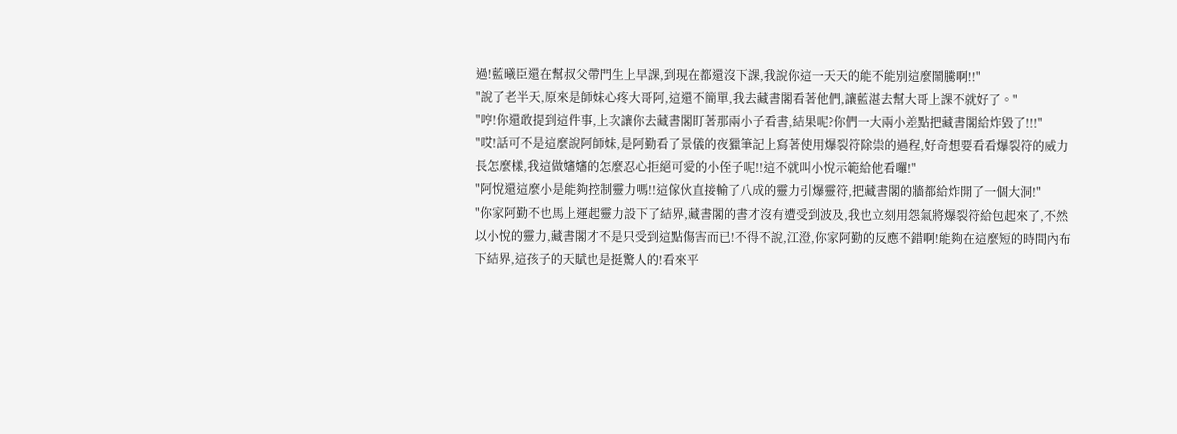過!藍曦臣還在幫叔父帶門生上早課,到現在都還沒下課,我說你這一天天的能不能別這麼鬧騰啊!!"
"說了老半天,原來是師妹心疼大哥阿,這還不簡單,我去藏書閣看著他們,讓藍湛去幫大哥上課不就好了。"
"哼!你還敢提到這件事,上次讓你去藏書閣盯著那兩小子看書,結果呢?你們一大兩小差點把藏書閣給炸毀了!!!"
"哎!話可不是這麼說阿師妹,是阿勤看了景儀的夜獵筆記上寫著使用爆裂符除祟的過程,好奇想要看看爆裂符的威力長怎麼樣,我這做嬸嬸的怎麼忍心拒絕可愛的小侄子呢!!這不就叫小悅示範給他看囉!"
"阿悅還這麼小是能夠控制靈力嗎!!這傢伙直接輸了八成的靈力引爆靈符,把藏書閣的牆都給炸開了一個大洞!"
"你家阿勤不也馬上運起靈力設下了結界,藏書閣的書才沒有遭受到波及,我也立刻用怨氣將爆裂符給包起來了,不然以小悅的靈力,藏書閣才不是只受到這點傷害而已!不得不說,江澄,你家阿勤的反應不錯啊!能夠在這麼短的時間內布下結界,這孩子的天賦也是挺驚人的!看來平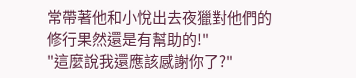常帶著他和小悅出去夜獵對他們的修行果然還是有幫助的!"
"這麼說我還應該感謝你了?"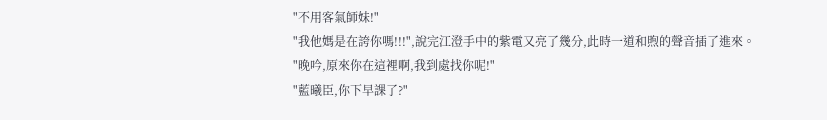"不用客氣師妹!"
"我他媽是在誇你嗎!!!",說完江澄手中的紫電又亮了幾分,此時一道和煦的聲音插了進來。
"晚吟,原來你在這裡啊,我到處找你呢!"
"藍曦臣,你下早課了?"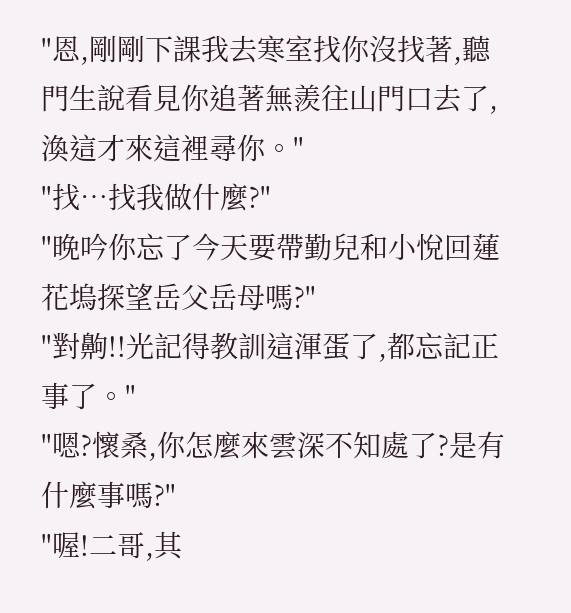"恩,剛剛下課我去寒室找你沒找著,聽門生說看見你追著無羨往山門口去了,渙這才來這裡尋你。"
"找…找我做什麼?"
"晚吟你忘了今天要帶勤兒和小悅回蓮花塢探望岳父岳母嗎?"
"對齁!!光記得教訓這渾蛋了,都忘記正事了。"
"嗯?懷桑,你怎麼來雲深不知處了?是有什麼事嗎?"
"喔!二哥,其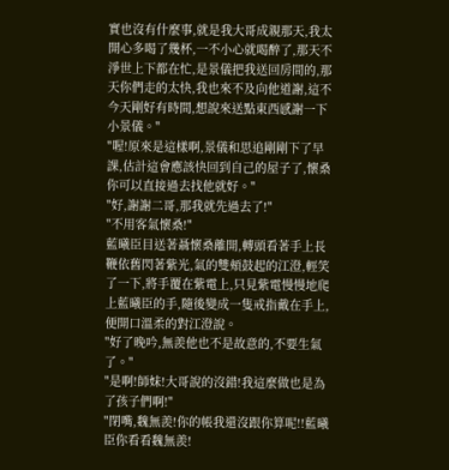實也沒有什麼事,就是我大哥成親那天,我太開心多喝了幾杯,一不小心就喝醉了,那天不淨世上下都在忙,是景儀把我送回房間的,那天你們走的太快,我也來不及向他道謝,這不今天剛好有時間,想說來送點東西感謝一下小景儀。"
"喔!原來是這樣啊,景儀和思追剛剛下了早課,估計這會應該快回到自己的屋子了,懷桑你可以直接過去找他就好。"
"好,謝謝二哥,那我就先過去了!"
"不用客氣懷桑!"
藍曦臣目送著聶懷桑離開,轉頭看著手上長鞭依舊閃著紫光,氣的雙頰鼓起的江澄,輕笑了一下,將手覆在紫電上,只見紫電慢慢地爬上藍曦臣的手,隨後變成一隻戒指戴在手上,便開口溫柔的對江澄說。
"好了晚吟,無羨他也不是故意的,不要生氣了。"
"是啊!師妹!大哥說的沒錯!我這麼做也是為了孩子們啊!"
"閉嘴,魏無羨!你的帳我還沒跟你算呢!!藍曦臣你看看魏無羨!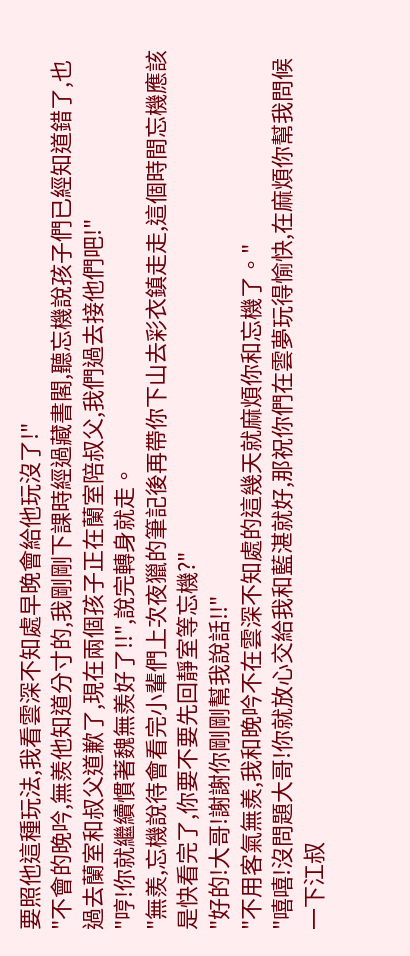要照他這種玩法,我看雲深不知處早晚會給他玩沒了!"
"不會的晚吟,無羨他知道分寸的,我剛剛下課時經過藏書閣,聽忘機說孩子們已經知道錯了,也過去蘭室和叔父道歉了,現在兩個孩子正在蘭室陪叔父,我們過去接他們吧!"
"哼!你就繼續慣著魏無羨好了!!",說完轉身就走。
"無羨,忘機說待會看完小輩們上次夜獵的筆記後再帶你下山去彩衣鎮走走,這個時間忘機應該是快看完了,你要不要先回靜室等忘機?"
"好的!大哥!謝謝你剛剛幫我說話!!"
"不用客氣無羨,我和晚吟不在雲深不知處的這幾天就麻煩你和忘機了。"
"嘻嘻!沒問題大哥!你就放心交給我和藍湛就好,那祝你們在雲夢玩得愉快,在麻煩你幫我問候一下江叔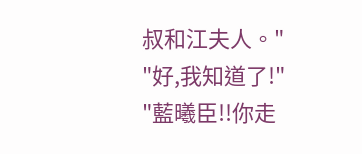叔和江夫人。"
"好,我知道了!"
"藍曦臣!!你走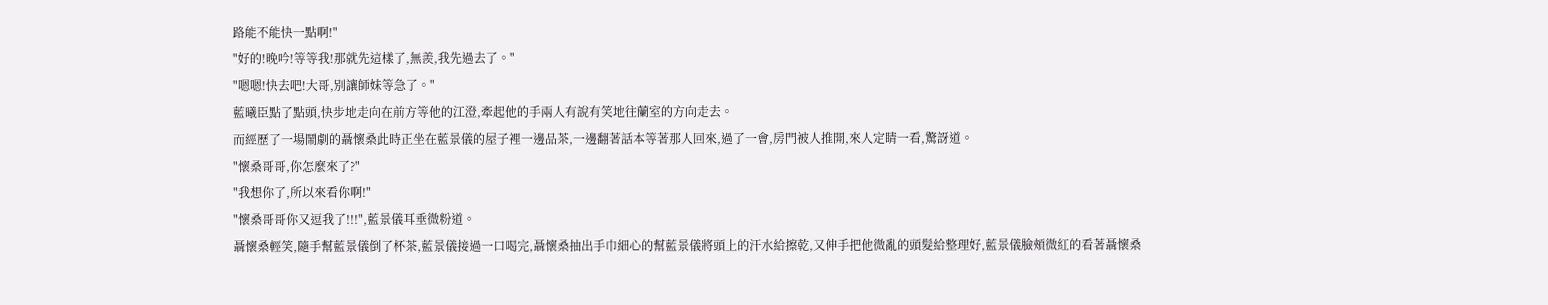路能不能快一點啊!"
"好的!晚吟!等等我!那就先這樣了,無羨,我先過去了。"
"嗯嗯!快去吧!大哥,別讓師妹等急了。"
藍曦臣點了點頭,快步地走向在前方等他的江澄,牽起他的手兩人有說有笑地往蘭室的方向走去。
而經歷了一場鬧劇的聶懷桑此時正坐在藍景儀的屋子裡一邊品茶,一邊翻著話本等著那人回來,過了一會,房門被人推開,來人定睛一看,驚訝道。
"懷桑哥哥,你怎麼來了?"
"我想你了,所以來看你啊!"
"懷桑哥哥你又逗我了!!!",藍景儀耳垂微粉道。
聶懷桑輕笑,隨手幫藍景儀倒了杯茶,藍景儀接過一口喝完,聶懷桑抽出手巾細心的幫藍景儀將頭上的汗水給擦乾,又伸手把他微亂的頭髮給整理好,藍景儀臉頰微紅的看著聶懷桑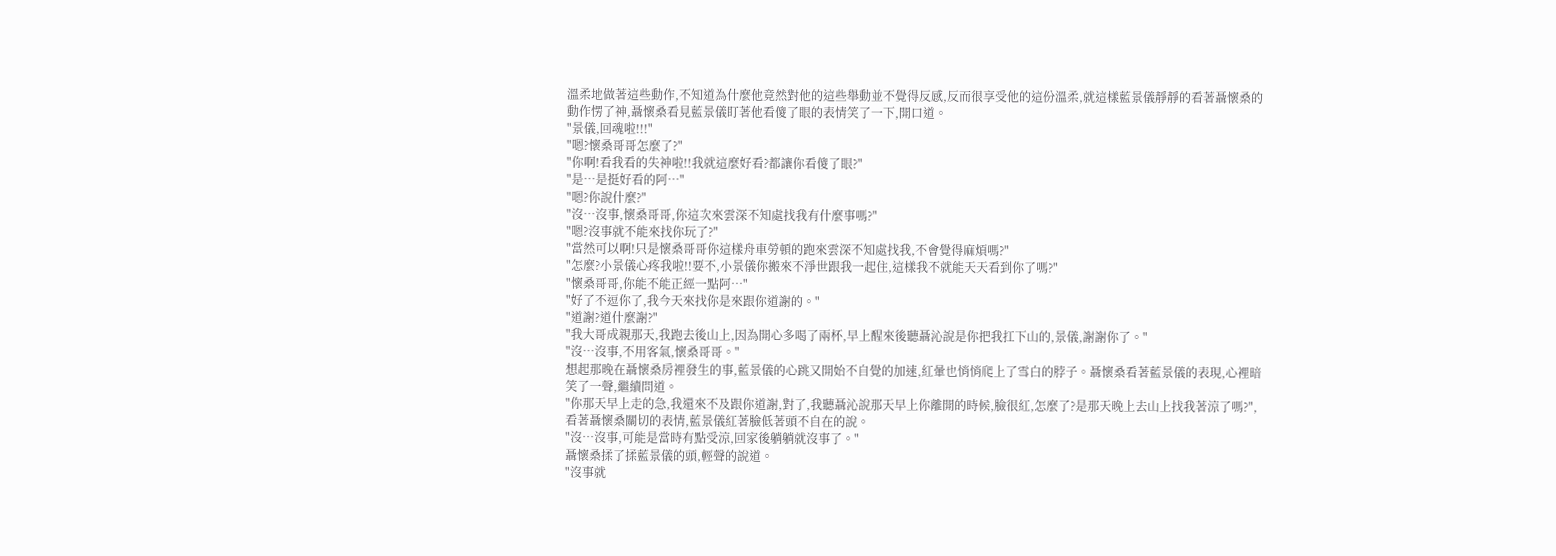溫柔地做著這些動作,不知道為什麼他竟然對他的這些舉動並不覺得反感,反而很享受他的這份溫柔,就這樣藍景儀靜靜的看著聶懷桑的動作愣了神,聶懷桑看見藍景儀盯著他看傻了眼的表情笑了一下,開口道。
"景儀,回魂啦!!!"
"嗯?懷桑哥哥怎麼了?"
"你啊!看我看的失神啦!!我就這麼好看?都讓你看傻了眼?"
"是…是挺好看的阿…"
"嗯?你說什麼?"
"沒…沒事,懷桑哥哥,你這次來雲深不知處找我有什麼事嗎?"
"嗯?沒事就不能來找你玩了?"
"當然可以啊!只是懷桑哥哥你這樣舟車勞頓的跑來雲深不知處找我,不會覺得麻煩嗎?"
"怎麼?小景儀心疼我啦!!要不,小景儀你搬來不淨世跟我一起住,這樣我不就能天天看到你了嗎?"
"懷桑哥哥,你能不能正經一點阿…"
"好了不逗你了,我今天來找你是來跟你道謝的。"
"道謝?道什麼謝?"
"我大哥成親那天,我跑去後山上,因為開心多喝了兩杯,早上醒來後聽聶沁說是你把我扛下山的,景儀,謝謝你了。"
"沒…沒事,不用客氣,懷桑哥哥。"
想起那晚在聶懷桑房裡發生的事,藍景儀的心跳又開始不自覺的加速,紅暈也悄悄爬上了雪白的脖子。聶懷桑看著藍景儀的表現,心裡暗笑了一聲,繼續問道。
"你那天早上走的急,我還來不及跟你道謝,對了,我聽聶沁說那天早上你離開的時候,臉很紅,怎麼了?是那天晚上去山上找我著涼了嗎?",看著聶懷桑關切的表情,藍景儀紅著臉低著頭不自在的說。
"沒…沒事,可能是當時有點受涼,回家後躺躺就沒事了。"
聶懷桑揉了揉藍景儀的頭,輕聲的說道。
"沒事就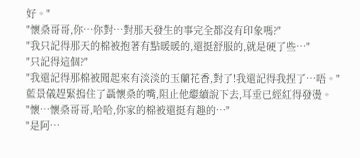好。"
"懷桑哥哥,你…你對…對那天發生的事完全都沒有印象嗎?"
"我只記得那天的棉被抱著有點暖暖的,還挺舒服的,就是硬了些…"
"只記得這個?"
"我還記得那棉被聞起來有淡淡的玉蘭花香,對了!我還記得我捏了…唔。"
藍景儀趕緊摀住了聶懷桑的嘴,阻止他繼續說下去,耳垂已經紅得發燙。
"懷…懷桑哥哥,哈哈,你家的棉被還挺有趣的…"
"是阿…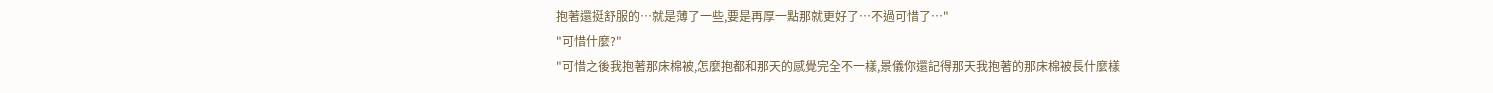抱著還挺舒服的…就是薄了一些,要是再厚一點那就更好了…不過可惜了…"
"可惜什麼?"
"可惜之後我抱著那床棉被,怎麼抱都和那天的感覺完全不一樣,景儀你還記得那天我抱著的那床棉被長什麼樣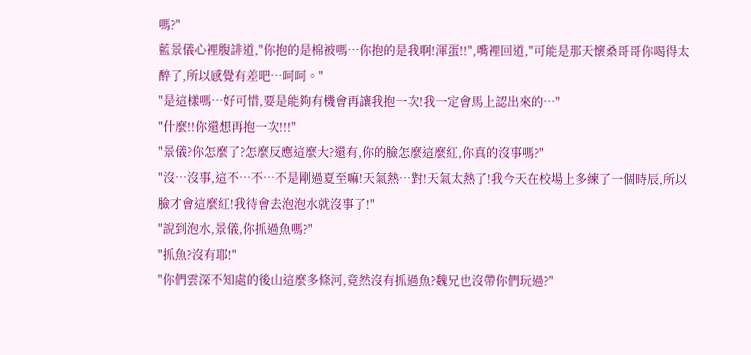嗎?"
藍景儀心裡腹誹道,"你抱的是棉被嗎…你抱的是我啊!渾蛋!!",嘴裡回道,"可能是那天懷桑哥哥你喝得太醉了,所以感覺有差吧…呵呵。"
"是這樣嗎…好可惜,要是能夠有機會再讓我抱一次!我一定會馬上認出來的…"
"什麼!!你還想再抱一次!!!"
"景儀?你怎麼了?怎麼反應這麼大?還有,你的臉怎麼這麼紅,你真的沒事嗎?"
"沒…沒事,這不…不…不是剛過夏至嘛!天氣熱…對!天氣太熱了!我今天在校場上多練了一個時辰,所以臉才會這麼紅!我待會去泡泡水就沒事了!"
"說到泡水,景儀,你抓過魚嗎?"
"抓魚?沒有耶!"
"你們雲深不知處的後山這麼多條河,竟然沒有抓過魚?魏兄也沒帶你們玩過?"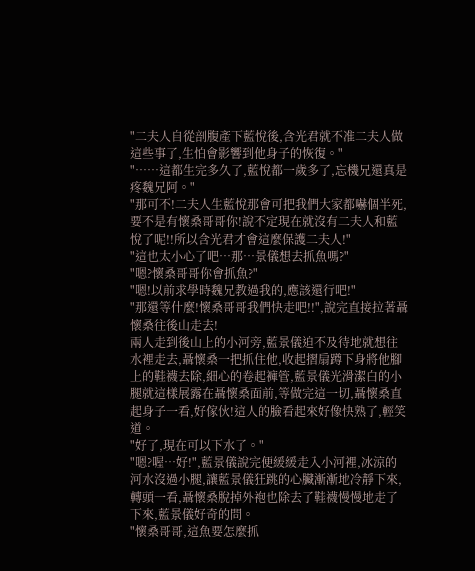"二夫人自從剖腹產下藍悅後,含光君就不准二夫人做這些事了,生怕會影響到他身子的恢復。"
"……這都生完多久了,藍悅都一歲多了,忘機兄還真是疼魏兄阿。"
"那可不!二夫人生藍悅那會可把我們大家都嚇個半死,要不是有懷桑哥哥你!說不定現在就沒有二夫人和藍悅了呢!!所以含光君才會這麼保護二夫人!"
"這也太小心了吧…那…景儀想去抓魚嗎?"
"嗯?懷桑哥哥你會抓魚?"
"嗯!以前求學時魏兄教過我的,應該還行吧!"
"那還等什麼!懷桑哥哥我們快走吧!!",說完直接拉著聶懷桑往後山走去!
兩人走到後山上的小河旁,藍景儀迫不及待地就想往水裡走去,聶懷桑一把抓住他,收起摺扇蹲下身將他腳上的鞋襪去除,細心的卷起褲管,藍景儀光滑潔白的小腿就這樣展露在聶懷桑面前,等做完這一切,聶懷桑直起身子一看,好傢伙!這人的臉看起來好像快熟了,輕笑道。
"好了,現在可以下水了。"
"嗯?喔…好!",藍景儀說完便緩緩走入小河裡,冰涼的河水沒過小腿,讓藍景儀狂跳的心臟漸漸地冷靜下來,轉頭一看,聶懷桑脫掉外袍也除去了鞋襪慢慢地走了下來,藍景儀好奇的問。
"懷桑哥哥,這魚要怎麼抓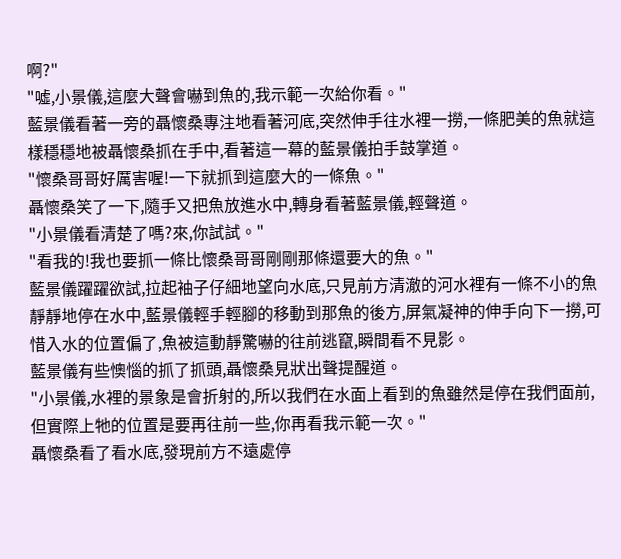啊?"
"噓,小景儀,這麼大聲會嚇到魚的,我示範一次給你看。"
藍景儀看著一旁的聶懷桑專注地看著河底,突然伸手往水裡一撈,一條肥美的魚就這樣穩穩地被聶懷桑抓在手中,看著這一幕的藍景儀拍手鼓掌道。
"懷桑哥哥好厲害喔!一下就抓到這麼大的一條魚。"
聶懷桑笑了一下,隨手又把魚放進水中,轉身看著藍景儀,輕聲道。
"小景儀看清楚了嗎?來,你試試。"
"看我的!我也要抓一條比懷桑哥哥剛剛那條還要大的魚。"
藍景儀躍躍欲試,拉起袖子仔細地望向水底,只見前方清澈的河水裡有一條不小的魚靜靜地停在水中,藍景儀輕手輕腳的移動到那魚的後方,屏氣凝神的伸手向下一撈,可惜入水的位置偏了,魚被這動靜驚嚇的往前逃竄,瞬間看不見影。
藍景儀有些懊惱的抓了抓頭,聶懷桑見狀出聲提醒道。
"小景儀,水裡的景象是會折射的,所以我們在水面上看到的魚雖然是停在我們面前,但實際上牠的位置是要再往前一些,你再看我示範一次。"
聶懷桑看了看水底,發現前方不遠處停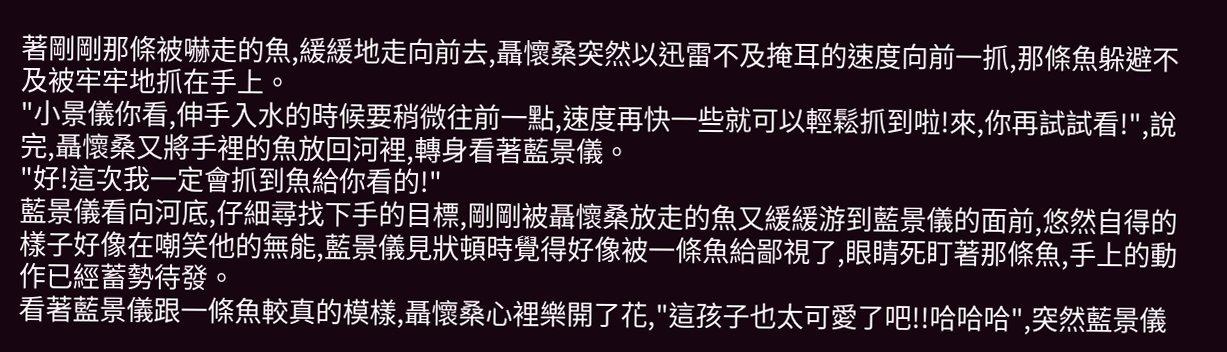著剛剛那條被嚇走的魚,緩緩地走向前去,聶懷桑突然以迅雷不及掩耳的速度向前一抓,那條魚躲避不及被牢牢地抓在手上。
"小景儀你看,伸手入水的時候要稍微往前一點,速度再快一些就可以輕鬆抓到啦!來,你再試試看!",說完,聶懷桑又將手裡的魚放回河裡,轉身看著藍景儀。
"好!這次我一定會抓到魚給你看的!"
藍景儀看向河底,仔細尋找下手的目標,剛剛被聶懷桑放走的魚又緩緩游到藍景儀的面前,悠然自得的樣子好像在嘲笑他的無能,藍景儀見狀頓時覺得好像被一條魚給鄙視了,眼睛死盯著那條魚,手上的動作已經蓄勢待發。
看著藍景儀跟一條魚較真的模樣,聶懷桑心裡樂開了花,"這孩子也太可愛了吧!!哈哈哈",突然藍景儀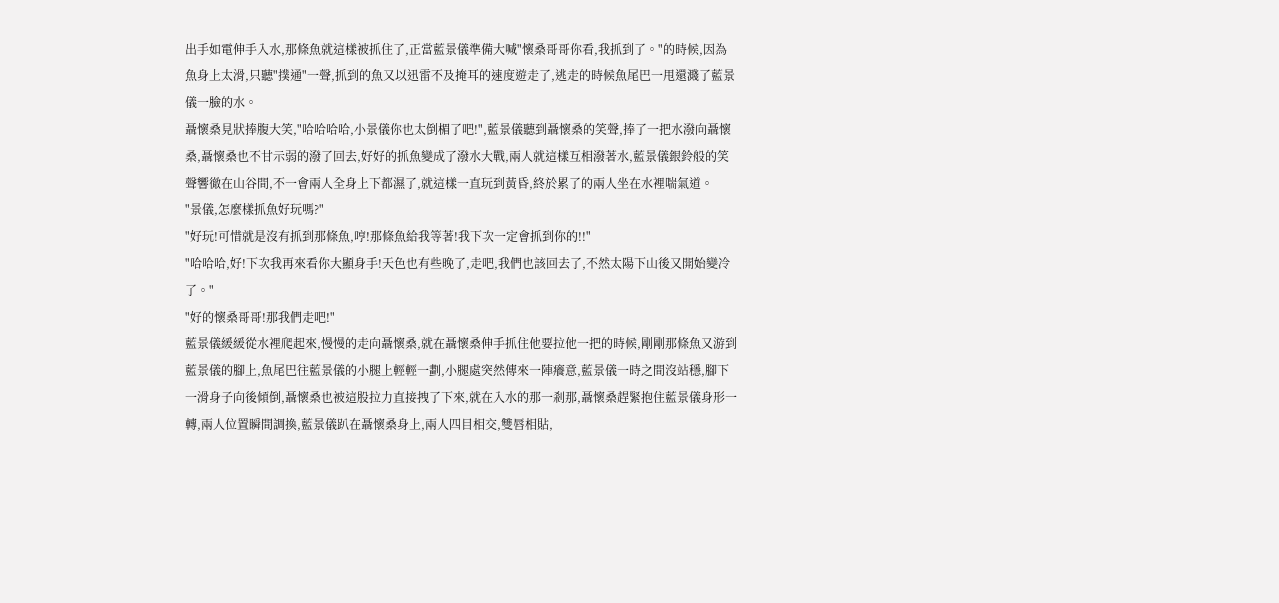出手如電伸手入水,那條魚就這樣被抓住了,正當藍景儀準備大喊"懷桑哥哥你看,我抓到了。"的時候,因為魚身上太滑,只聽"撲通"一聲,抓到的魚又以迅雷不及掩耳的速度遊走了,逃走的時候魚尾巴一甩還濺了藍景儀一臉的水。
聶懷桑見狀捧腹大笑,"哈哈哈哈,小景儀你也太倒楣了吧!",藍景儀聽到聶懷桑的笑聲,捧了一把水潑向聶懷桑,聶懷桑也不甘示弱的潑了回去,好好的抓魚變成了潑水大戰,兩人就這樣互相潑著水,藍景儀銀鈴般的笑聲響徹在山谷間,不一會兩人全身上下都濕了,就這樣一直玩到黃昏,終於累了的兩人坐在水裡喘氣道。
"景儀,怎麼樣抓魚好玩嗎?"
"好玩!可惜就是沒有抓到那條魚,哼!那條魚給我等著!我下次一定會抓到你的!!"
"哈哈哈,好!下次我再來看你大顯身手!天色也有些晚了,走吧,我們也該回去了,不然太陽下山後又開始變冷了。"
"好的懷桑哥哥!那我們走吧!"
藍景儀緩緩從水裡爬起來,慢慢的走向聶懷桑,就在聶懷桑伸手抓住他要拉他一把的時候,剛剛那條魚又游到藍景儀的腳上,魚尾巴往藍景儀的小腿上輕輕一劃,小腿處突然傳來一陣癢意,藍景儀一時之間沒站穩,腳下一滑身子向後傾倒,聶懷桑也被這股拉力直接拽了下來,就在入水的那一剎那,聶懷桑趕緊抱住藍景儀身形一轉,兩人位置瞬間調換,藍景儀趴在聶懷桑身上,兩人四目相交,雙唇相貼,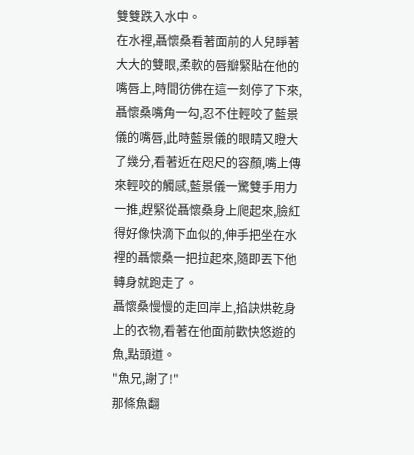雙雙跌入水中。
在水裡,聶懷桑看著面前的人兒睜著大大的雙眼,柔軟的唇瓣緊貼在他的嘴唇上,時間彷佛在這一刻停了下來,聶懷桑嘴角一勾,忍不住輕咬了藍景儀的嘴唇,此時藍景儀的眼睛又瞪大了幾分,看著近在咫尺的容顏,嘴上傳來輕咬的觸感,藍景儀一驚雙手用力一推,趕緊從聶懷桑身上爬起來,臉紅得好像快滴下血似的,伸手把坐在水裡的聶懷桑一把拉起來,隨即丟下他轉身就跑走了。
聶懷桑慢慢的走回岸上,掐訣烘乾身上的衣物,看著在他面前歡快悠遊的魚,點頭道。
"魚兄,謝了!"
那條魚翻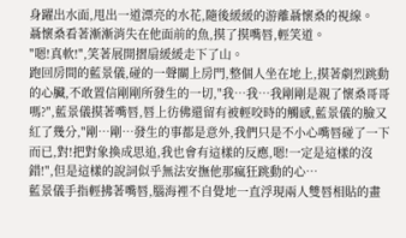身躍出水面,甩出一道漂亮的水花,隨後緩緩的游離聶懷桑的視線。
聶懷桑看著漸漸消失在他面前的魚,摸了摸嘴唇,輕笑道。
"嗯!真軟!",笑著展開摺扇緩緩走下了山。
跑回房間的藍景儀,碰的一聲關上房門,整個人坐在地上,摸著劇烈跳動的心臟,不敢置信剛剛所發生的一切,"我…我…我剛剛是親了懷桑哥哥嗎?",藍景儀摸著嘴唇,唇上彷佛還留有被輕咬時的觸感,藍景儀的臉又紅了幾分,"剛…剛…發生的事都是意外,我們只是不小心嘴唇碰了一下而已,對!把對象換成思追,我也會有這樣的反應,嗯!一定是這樣的沒錯!",但是這樣的說詞似乎無法安撫他那瘋狂跳動的心…
藍景儀手指輕拂著嘴唇,腦海裡不自覺地一直浮現兩人雙唇相貼的畫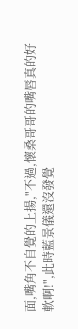面,嘴角不自覺的上揚,"不過,懷桑哥哥的嘴唇真的好軟啊!",此時藍景儀還沒發覺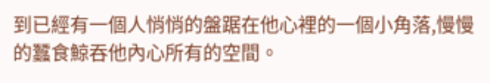到已經有一個人悄悄的盤踞在他心裡的一個小角落,慢慢的蠶食鯨吞他內心所有的空間。